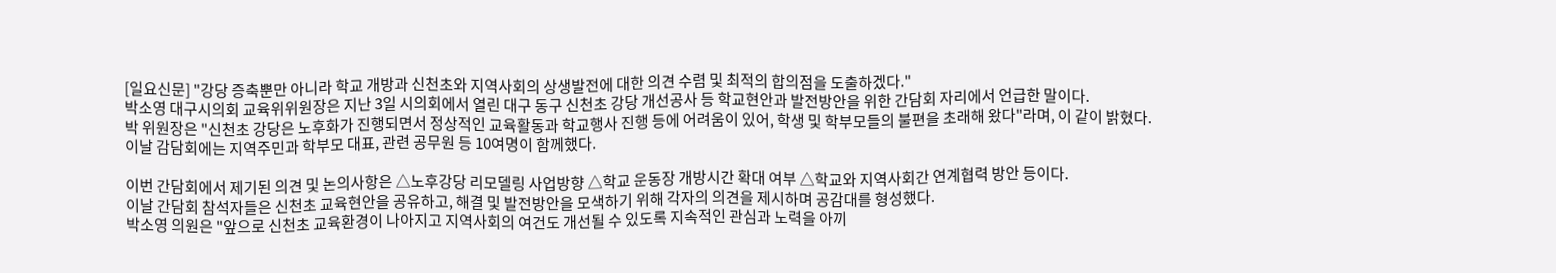[일요신문] "강당 증축뿐만 아니라 학교 개방과 신천초와 지역사회의 상생발전에 대한 의견 수렴 및 최적의 합의점을 도출하겠다."
박소영 대구시의회 교육위위원장은 지난 3일 시의회에서 열린 대구 동구 신천초 강당 개선공사 등 학교현안과 발전방안을 위한 간담회 자리에서 언급한 말이다.
박 위원장은 "신천초 강당은 노후화가 진행되면서 정상적인 교육활동과 학교행사 진행 등에 어려움이 있어, 학생 및 학부모들의 불편을 초래해 왔다"라며, 이 같이 밝혔다.
이날 감담회에는 지역주민과 학부모 대표, 관련 공무원 등 10여명이 함께했다.

이번 간담회에서 제기된 의견 및 논의사항은 △노후강당 리모델링 사업방향 △학교 운동장 개방시간 확대 여부 △학교와 지역사회간 연계협력 방안 등이다.
이날 간담회 참석자들은 신천초 교육현안을 공유하고, 해결 및 발전방안을 모색하기 위해 각자의 의견을 제시하며 공감대를 형성했다.
박소영 의원은 "앞으로 신천초 교육환경이 나아지고 지역사회의 여건도 개선될 수 있도록 지속적인 관심과 노력을 아끼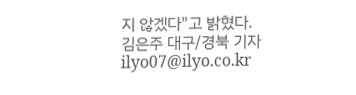지 않겠다"고 밝혔다.
김은주 대구/경북 기자 ilyo07@ilyo.co.kr